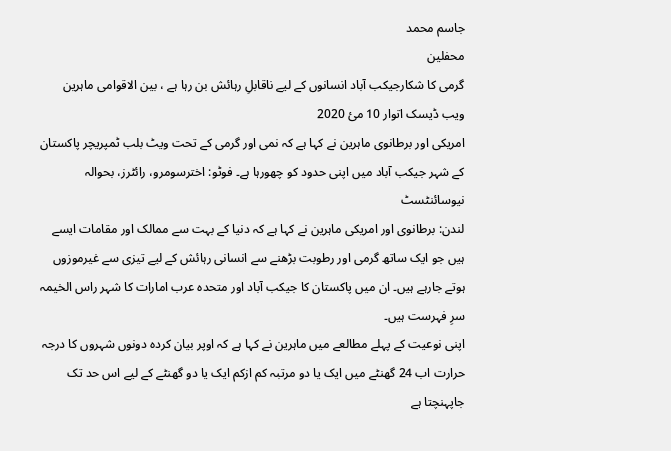جاسم محمد
محفلین
گرمی کا شکارجیکب آباد انسانوں کے لیے ناقابلِ رہائش بن رہا ہے ، بین الاقوامی ماہرین
ویب ڈیسک اتوار 10 مئ 2020
امریکی اور برطانوی ماہرین نے کہا ہے کہ نمی اور گرمی کے تحت ویٹ بلب ٹمپریچر پاکستان کے شہر جیکب آباد میں اپنی حدود کو چھورہا ہے۔ فوٹو: اخترسومرو، رائٹرز، بحوالہ نیوسائنٹسٹ
لندن: برطانوی اور امریکی ماہرین نے کہا ہے کہ دنیا کے بہت سے ممالک اور مقامات ایسے ہیں جو ایک ساتھ گرمی اور رطوبت بڑھنے سے انسانی رہائش کے لیے تیزی سے غیرموزوں ہوتے جارہے ہیں۔ ان میں پاکستان کا جیکب آباد اور متحدہ عرب امارات کا شہر راس الخیمہ سرِ فہرست ہیں۔
اپنی نوعیت کے پہلے مطالعے میں ماہرین نے کہا ہے کہ اوپر بیان کردہ دونوں شہروں کا درجہ حرارت اب 24 گھنٹے میں ایک یا دو مرتبہ کم ازکم ایک یا دو گھنٹے کے لیے اس حد تک جاپہنچتا ہے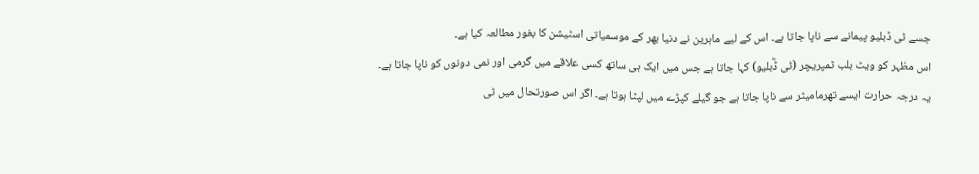جسے ٹی ڈبلیو پیمانے سے ناپا جاتا ہے۔ اس کے لیے ماہرین نے دنیا بھر کے موسمیاتی اسٹیشن کا بغور مطالعہ کیا ہے۔
اس مظہر کو ویٹ بلب ٹمپریچر (ٹی ڈؓبلیو) کہا جاتا ہے جس میں ایک ہی ساتھ کسی علاقے میں گرمی اور نمی دونوں کو ناپا جاتا ہے۔ یہ درجہ حرارت ایسے تھرمامیٹر سے ناپا جاتا ہے جو گیلے کپڑے میں لپٹا ہوتا ہے۔ اگر اس صورتحال میں ٹی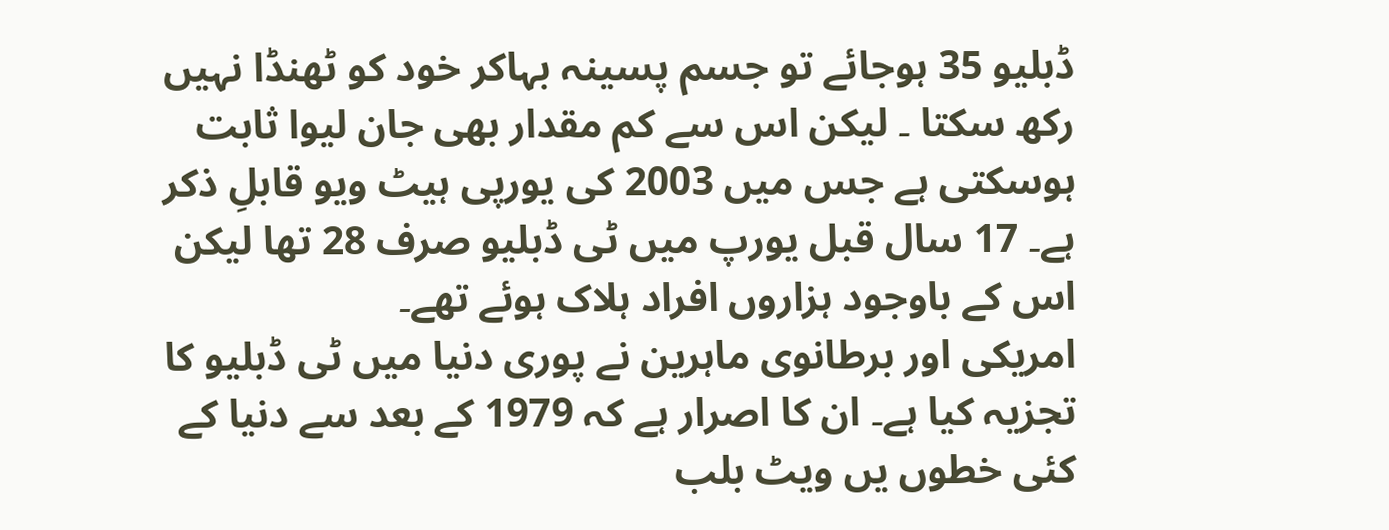ڈبلیو 35 ہوجائے تو جسم پسینہ بہاکر خود کو ٹھنڈا نہیں رکھ سکتا ۔ لیکن اس سے کم مقدار بھی جان لیوا ثابت ہوسکتی ہے جس میں 2003 کی یورپی ہیٹ ویو قابلِ ذکر ہے۔ 17 سال قبل یورپ میں ٹی ڈبلیو صرف 28 تھا لیکن اس کے باوجود ہزاروں افراد ہلاک ہوئے تھے۔
امریکی اور برطانوی ماہرین نے پوری دنیا میں ٹی ڈبلیو کا تجزیہ کیا ہے۔ ان کا اصرار ہے کہ 1979 کے بعد سے دنیا کے کئی خطوں یں ویٹ بلب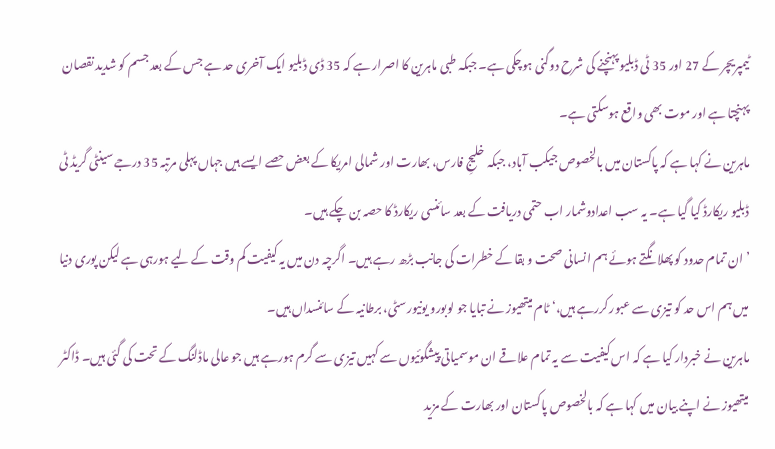ٹیمپریچر کے 27 اور 35 ٹی ڈبلیو پہنچنے کی شرح دوگنی ہوچکی ہے۔ جبکہ طبی ماہرین کا اصرار ہے کہ 35 ڈی ڈبلیو ایک آخری حد ہے جس کے بعد جسم کو شدید نقصان پہنچتا ہے اور موت بھی واقع ہوسکتی ہے۔
ماہرین نے کہا ہے کہ پاکستان میں بالخصوص جیکب آباد، جبکہ خلیجِ فارس، بھارت اور شمالی امریکا کے بعض حصے ایسے ہیں جہاں پہلی مرتبہ 35 درجے سینٹی گریڈ ٹی ڈبلیو ریکارڈ کیا گیا ہے۔ یہ سب اعدادوشمار اب حتمی دریافت کے بعد سائنسی ریکارڈ کا حصہ بن چکے ہیں۔
’ ان تمام حدود کو پھلانگتے ہوئے ہم انسانی صحت و بقا کے خطرات کی جانب بڑھ رہے ہیں۔ اگرچہ دن میں یہ کیفیت کم وقت کے لیے ہورہی ہے لیکن پوری دنیا میں ہم اس حد کو تیزی سے عبور کررہے ہیں،‘ ٹام میتھیوز نے تبایا جو لوبورو یونیورسٹی، برطانیہ کے سائنسداں ہیں۔
ماہرین نے خبردار کیا ہے کہ اس کیفیت سے یہ تمام علاقے ان موسمیاتی پیشگوئیوں سے کہیں تیزی سے گرم ہورہے ہیں جو عالی ماڈلنگ کے تحت کی گئی ہیں۔ ڈاکٹر میتھیوز نے اپنے بیان میں کہا ہے کہ بالخصوص پاکستان اور بھارت کے مزید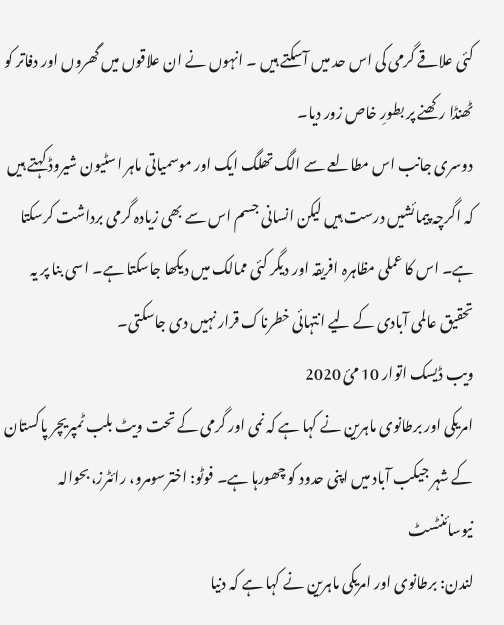کئی علاقے گرمی کی اس حد میں آسکتے ہیں ۔ انہوں نے ان علاقوں میں گھروں اور دفاتر کو ٹھنڈا رکھنے پر بطورِ خاص زور دیا۔
دوسری جانب اس مطالعے سے الگ تھلگ ایک اور موسمیاتی ماہر اسٹیون شیروڈ کہتے ہیں کہ اگرچہ پیمائشیں درست ہیں لیکن انسانی جسم اس سے بھی زیادہ گرمی برداشت کرسکتا ہے۔ اس کا عملی مظاہرہ افریقہ اور دیگر کئی ممالک میں دیکھا جاسکتا ہے۔ اسی بنا پر یہ تحقیق عالمی آبادی کے لیے انتہائی خطرناک قرار نہیں دی جاسکتی۔
ویب ڈیسک اتوار 10 مئ 2020
امریکی اور برطانوی ماہرین نے کہا ہے کہ نمی اور گرمی کے تحت ویٹ بلب ٹمپریچر پاکستان کے شہر جیکب آباد میں اپنی حدود کو چھورہا ہے۔ فوٹو: اخترسومرو، رائٹرز، بحوالہ نیوسائنٹسٹ
لندن: برطانوی اور امریکی ماہرین نے کہا ہے کہ دنیا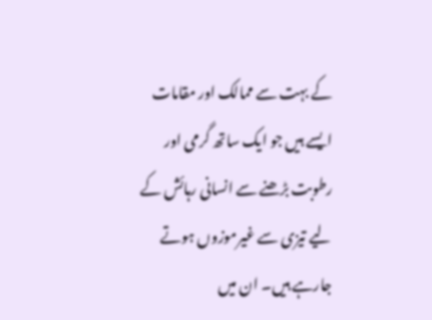کے بہت سے ممالک اور مقامات ایسے ہیں جو ایک ساتھ گرمی اور رطوبت بڑھنے سے انسانی رہائش کے لیے تیزی سے غیرموزوں ہوتے جارہے ہیں۔ ان میں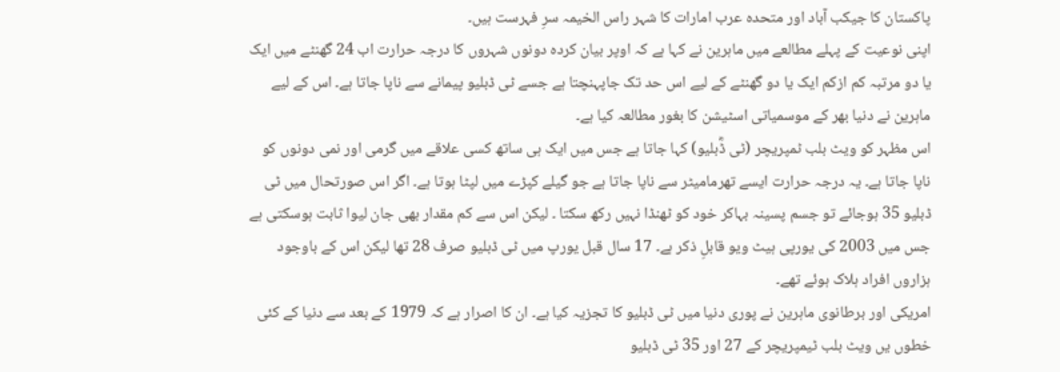پاکستان کا جیکب آباد اور متحدہ عرب امارات کا شہر راس الخیمہ سرِ فہرست ہیں۔
اپنی نوعیت کے پہلے مطالعے میں ماہرین نے کہا ہے کہ اوپر بیان کردہ دونوں شہروں کا درجہ حرارت اب 24 گھنٹے میں ایک یا دو مرتبہ کم ازکم ایک یا دو گھنٹے کے لیے اس حد تک جاپہنچتا ہے جسے ٹی ڈبلیو پیمانے سے ناپا جاتا ہے۔ اس کے لیے ماہرین نے دنیا بھر کے موسمیاتی اسٹیشن کا بغور مطالعہ کیا ہے۔
اس مظہر کو ویٹ بلب ٹمپریچر (ٹی ڈؓبلیو) کہا جاتا ہے جس میں ایک ہی ساتھ کسی علاقے میں گرمی اور نمی دونوں کو ناپا جاتا ہے۔ یہ درجہ حرارت ایسے تھرمامیٹر سے ناپا جاتا ہے جو گیلے کپڑے میں لپٹا ہوتا ہے۔ اگر اس صورتحال میں ٹی ڈبلیو 35 ہوجائے تو جسم پسینہ بہاکر خود کو ٹھنڈا نہیں رکھ سکتا ۔ لیکن اس سے کم مقدار بھی جان لیوا ثابت ہوسکتی ہے جس میں 2003 کی یورپی ہیٹ ویو قابلِ ذکر ہے۔ 17 سال قبل یورپ میں ٹی ڈبلیو صرف 28 تھا لیکن اس کے باوجود ہزاروں افراد ہلاک ہوئے تھے۔
امریکی اور برطانوی ماہرین نے پوری دنیا میں ٹی ڈبلیو کا تجزیہ کیا ہے۔ ان کا اصرار ہے کہ 1979 کے بعد سے دنیا کے کئی خطوں یں ویٹ بلب ٹیمپریچر کے 27 اور 35 ٹی ڈبلیو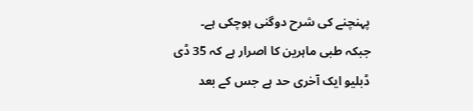پہنچنے کی شرح دوگنی ہوچکی ہے۔ جبکہ طبی ماہرین کا اصرار ہے کہ 35 ڈی ڈبلیو ایک آخری حد ہے جس کے بعد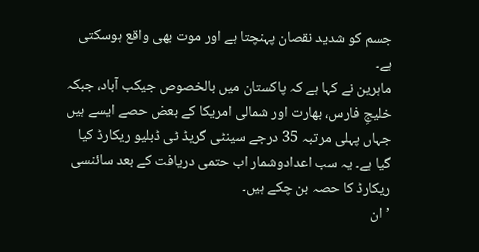جسم کو شدید نقصان پہنچتا ہے اور موت بھی واقع ہوسکتی ہے۔
ماہرین نے کہا ہے کہ پاکستان میں بالخصوص جیکب آباد، جبکہ خلیجِ فارس، بھارت اور شمالی امریکا کے بعض حصے ایسے ہیں جہاں پہلی مرتبہ 35 درجے سینٹی گریڈ ٹی ڈبلیو ریکارڈ کیا گیا ہے۔ یہ سب اعدادوشمار اب حتمی دریافت کے بعد سائنسی ریکارڈ کا حصہ بن چکے ہیں۔
’ ان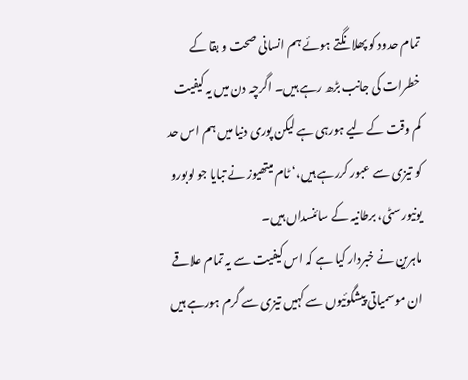تمام حدود کو پھلانگتے ہوئے ہم انسانی صحت و بقا کے خطرات کی جانب بڑھ رہے ہیں۔ اگرچہ دن میں یہ کیفیت کم وقت کے لیے ہورہی ہے لیکن پوری دنیا میں ہم اس حد کو تیزی سے عبور کررہے ہیں،‘ ٹام میتھیوز نے تبایا جو لوبورو یونیورسٹی، برطانیہ کے سائنسداں ہیں۔
ماہرین نے خبردار کیا ہے کہ اس کیفیت سے یہ تمام علاقے ان موسمیاتی پیشگوئیوں سے کہیں تیزی سے گرم ہورہے ہیں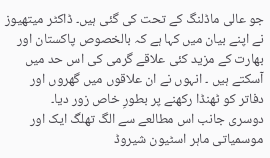جو عالی ماڈلنگ کے تحت کی گئی ہیں۔ ڈاکٹر میتھیوز نے اپنے بیان میں کہا ہے کہ بالخصوص پاکستان اور بھارت کے مزید کئی علاقے گرمی کی اس حد میں آسکتے ہیں ۔ انہوں نے ان علاقوں میں گھروں اور دفاتر کو ٹھنڈا رکھنے پر بطورِ خاص زور دیا۔
دوسری جانب اس مطالعے سے الگ تھلگ ایک اور موسمیاتی ماہر اسٹیون شیروڈ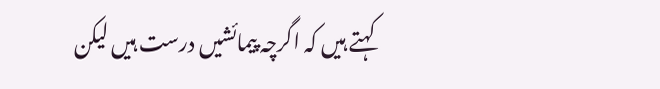کہتے ہیں کہ اگرچہ پیمائشیں درست ہیں لیکن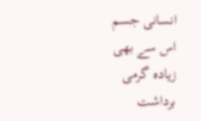انسانی جسم اس سے بھی زیادہ گرمی برداشت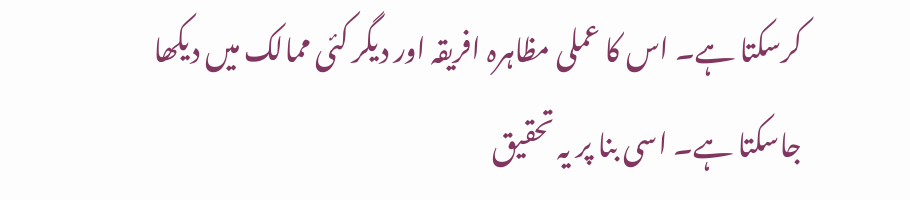کرسکتا ہے۔ اس کا عملی مظاہرہ افریقہ اور دیگر کئی ممالک میں دیکھا جاسکتا ہے۔ اسی بنا پر یہ تحقیق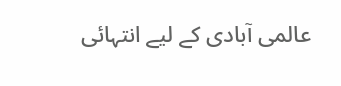عالمی آبادی کے لیے انتہائی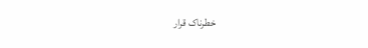خطرناک قرار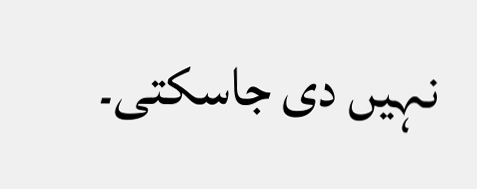نہیں دی جاسکتی۔